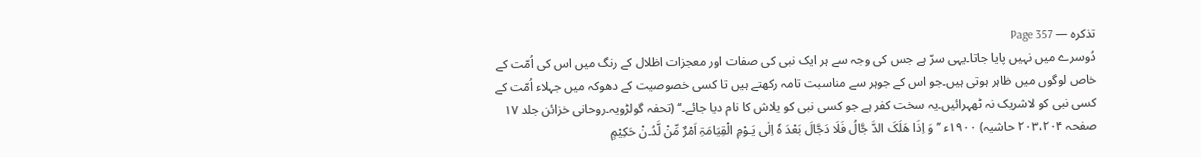تذکرہ — Page 357
دُوسرے میں نہیں پایا جاتا۔یہی سرّ ہے جس کی وجہ سے ہر ایک نبی کی صفات اور معجزات اظلال کے رنگ میں اس کی اُمّت کے خاص لوگوں میں ظاہر ہوتی ہیں۔جو اس کے جوہر سے مناسبت تامہ رکھتے ہیں تا کسی خصوصیت کے دھوکہ میں جہلاء اُمّت کے کسی نبی کو لاشریک نہ ٹھہرائیں۔یہ سخت کفر ہے جو کسی نبی کو یلاش کا نام دیا جائے۔‘‘ (تحفہ گولڑویہ۔روحانی خزائن جلد ۱۷ صفحہ ۲۰۳،۲۰۴ حاشیہ) ۱۹۰۰ء ’’ وَ اِذَا ھَلَکَ الدَّ جَّالُ فَلَا دَجَّالَ بَعْدَ ہٗ اِلٰی یَـوْمِ الْقِیَامَۃِ اَمْرٌ مِّنْ لَّدُ۔نْ حَکِیْمٍ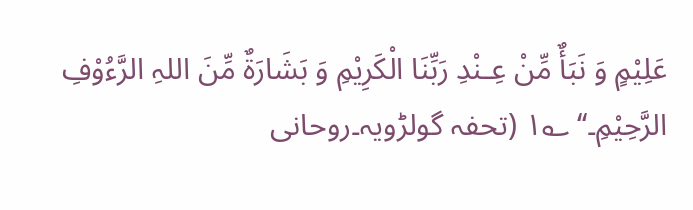عَلِیْمٍ وَ نَبَأٌ مِّنْ عِـنْدِ رَبِّنَا الْکَرِیْمِ وَ بَشَارَۃٌ مِّنَ اللہِ الرَّءُوْفِ الرَّحِیْمِ۔‘‘ ؎۱ (تحفہ گولڑویہ۔روحانی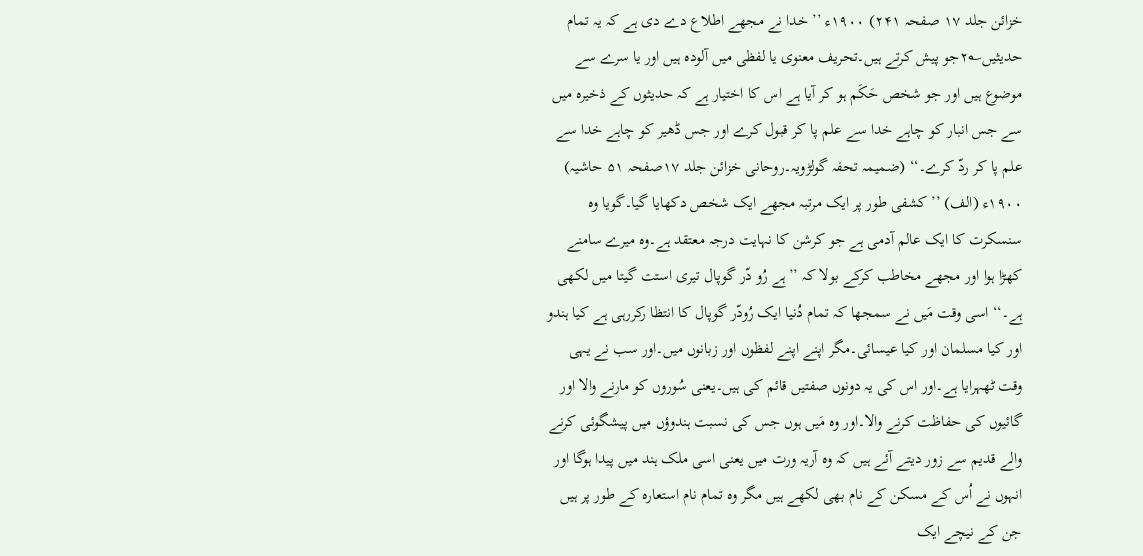خزائن جلد ۱۷ صفحہ ۲۴۱) ۱۹۰۰ء ’’ خدا نے مجھے اطلاع دے دی ہے کہ یہ تمام حدیثیں؎۲جو پیش کرتے ہیں۔تحریف معنوی یا لفظی میں آلودہ ہیں اور یا سرے سے موضوع ہیں اور جو شخص حَکَم ہو کر آیا ہے اس کا اختیار ہے کہ حدیثوں کے ذخیرہ میں سے جس انبار کو چاہے خدا سے علم پا کر قبول کرے اور جس ڈھیر کو چاہے خدا سے علم پا کر ردّ کرے۔‘‘ (ضمیمہ تحفہ گولڑویہ۔روحانی خزائن جلد ۱۷صفحہ ۵۱ حاشیہ) ۱۹۰۰ء (الف) ’’ کشفی طور پر ایک مرتبہ مجھے ایک شخص دکھایا گیا۔گویا وہ سنسکرت کا ایک عالم آدمی ہے جو کرشن کا نہایت درجہ معتقد ہے۔وہ میرے سامنے کھڑا ہوا اور مجھے مخاطب کرکے بولا کہ ’’ہے رُو دّر گوپال تیری استت گیتا میں لکھی ہے۔‘‘ اسی وقت مَیں نے سمجھا کہ تمام دُنیا ایک رُودّر گوپال کا انتظا رکررہی ہے کیا ہندو اور کیا مسلمان اور کیا عیسائی۔مگر اپنے اپنے لفظوں اور زبانوں میں۔اور سب نے یہی وقت ٹھہرایا ہے۔اور اس کی یہ دونوں صفتیں قائم کی ہیں۔یعنی سُوروں کو مارنے والا اور گائیوں کی حفاظت کرنے والا۔اور وہ مَیں ہوں جس کی نسبت ہندوؤں میں پیشگوئی کرنے والے قدیم سے زور دیتے آئے ہیں کہ وہ آریہ ورت میں یعنی اسی ملک ہند میں پیدا ہوگا اور انہوں نے اُس کے مسکن کے نام بھی لکھے ہیں مگر وہ تمام نام استعارہ کے طور پر ہیں جن کے نیچے ایک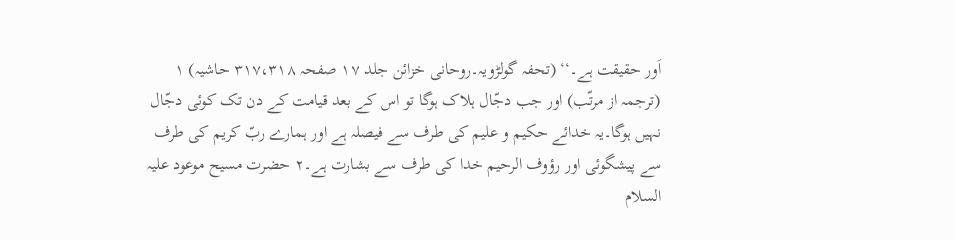اَور حقیقت ہے۔‘‘ (تحفہ گولڑویہ۔روحانی خزائن جلد ۱۷ صفحہ ۳۱۷،۳۱۸ حاشیہ) ۱ (ترجمہ از مرتّب) اور جب دجّال ہلاک ہوگا تو اس کے بعد قیامت کے دن تک کوئی دجّال نہیں ہوگا۔یہ خدائے حکیم و علیم کی طرف سے فیصلہ ہے اور ہمارے ربّ کریم کی طرف سے پیشگوئی اور رؤوف الرحیم خدا کی طرف سے بشارت ہے۔۲ حضرت مسیح موعود علیہ السلام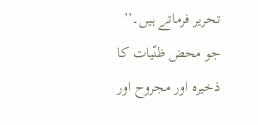تحریر فرماتے ہیں۔’’ جو محض ظنّیات کا ذخیرہ اور مجروح اور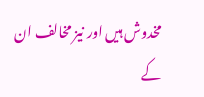مخدوش ہیں اور نیز مخالف ان کے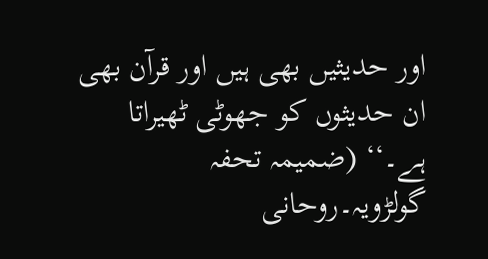اور حدیثیں بھی ہیں اور قرآن بھی ان حدیثوں کو جھوٹی ٹھیراتا ہے۔‘‘ (ضمیمہ تحفہ گولڑویہ۔روحانی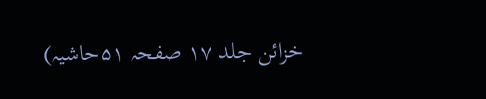خزائن جلد ۱۷ صفحہ ۵۱حاشیہ)